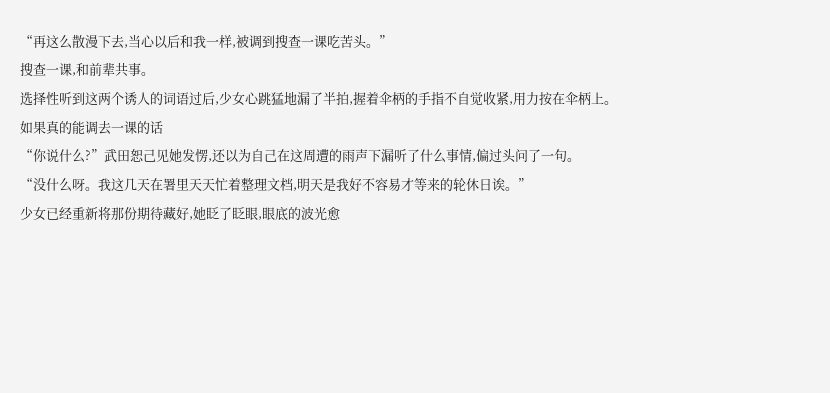“再这么散漫下去,当心以后和我一样,被调到搜查一课吃苦头。”
搜查一课,和前辈共事。
选择性听到这两个诱人的词语过后,少女心跳猛地漏了半拍,握着伞柄的手指不自觉收紧,用力按在伞柄上。
如果真的能调去一课的话
“你说什么?”武田恕己见她发愣,还以为自己在这周遭的雨声下漏听了什么事情,偏过头问了一句。
“没什么呀。我这几天在署里天天忙着整理文档,明天是我好不容易才等来的轮休日诶。”
少女已经重新将那份期待藏好,她眨了眨眼,眼底的波光愈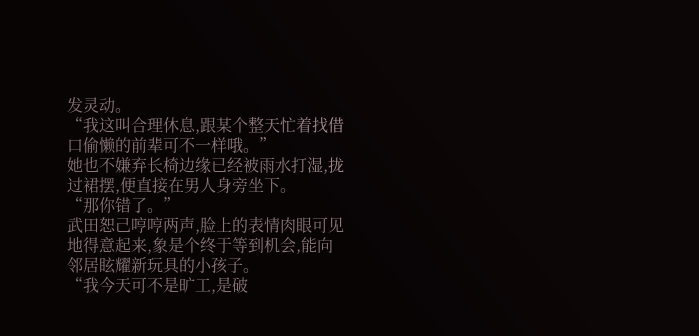发灵动。
“我这叫合理休息,跟某个整天忙着找借口偷懒的前辈可不一样哦。”
她也不嫌弃长椅边缘已经被雨水打湿,拢过裙摆,便直接在男人身旁坐下。
“那你错了。”
武田恕己哼哼两声,脸上的表情肉眼可见地得意起来,象是个终于等到机会,能向邻居眩耀新玩具的小孩子。
“我今天可不是旷工,是破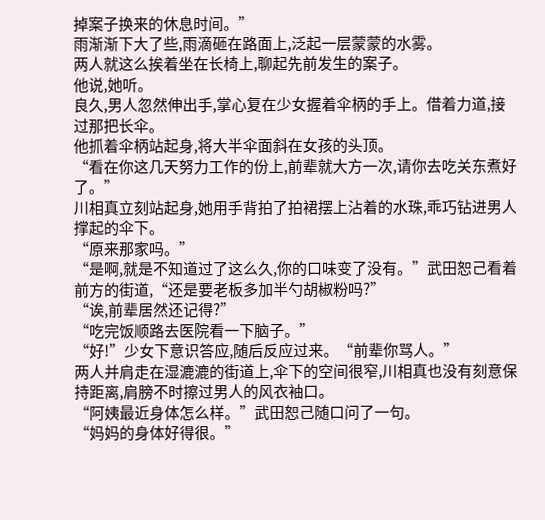掉案子换来的休息时间。”
雨渐渐下大了些,雨滴砸在路面上,泛起一层蒙蒙的水雾。
两人就这么挨着坐在长椅上,聊起先前发生的案子。
他说,她听。
良久,男人忽然伸出手,掌心复在少女握着伞柄的手上。借着力道,接过那把长伞。
他抓着伞柄站起身,将大半伞面斜在女孩的头顶。
“看在你这几天努力工作的份上,前辈就大方一次,请你去吃关东煮好了。”
川相真立刻站起身,她用手背拍了拍裙摆上沾着的水珠,乖巧钻进男人撑起的伞下。
“原来那家吗。”
“是啊,就是不知道过了这么久,你的口味变了没有。”武田恕己看着前方的街道,“还是要老板多加半勺胡椒粉吗?”
“诶,前辈居然还记得?”
“吃完饭顺路去医院看一下脑子。”
“好!”少女下意识答应,随后反应过来。“前辈你骂人。”
两人并肩走在湿漉漉的街道上,伞下的空间很窄,川相真也没有刻意保持距离,肩膀不时擦过男人的风衣袖口。
“阿姨最近身体怎么样。”武田恕己随口问了一句。
“妈妈的身体好得很。”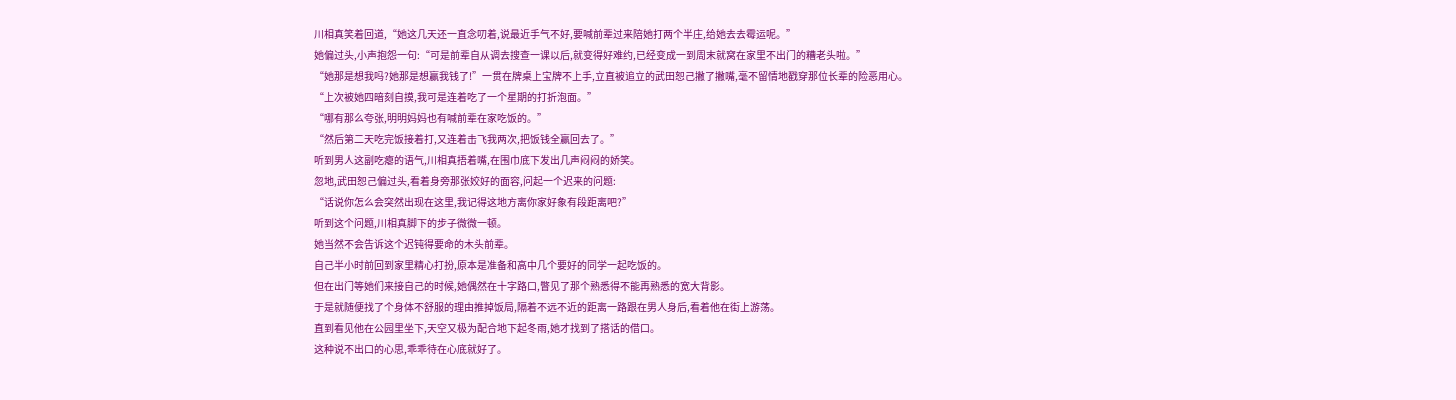川相真笑着回道,“她这几天还一直念叨着,说最近手气不好,要喊前辈过来陪她打两个半庄,给她去去霉运呢。”
她偏过头,小声抱怨一句:“可是前辈自从调去搜查一课以后,就变得好难约,已经变成一到周末就窝在家里不出门的糟老头啦。”
“她那是想我吗?她那是想赢我钱了!”一贯在牌桌上宝牌不上手,立直被追立的武田恕己撇了撇嘴,毫不留情地戳穿那位长辈的险恶用心。
“上次被她四暗刻自摸,我可是连着吃了一个星期的打折泡面。”
“哪有那么夸张,明明妈妈也有喊前辈在家吃饭的。”
“然后第二天吃完饭接着打,又连着击飞我两次,把饭钱全赢回去了。”
听到男人这副吃瘪的语气,川相真捂着嘴,在围巾底下发出几声闷闷的娇笑。
忽地,武田恕己偏过头,看着身旁那张姣好的面容,问起一个迟来的问题:
“话说你怎么会突然出现在这里,我记得这地方离你家好象有段距离吧?”
听到这个问题,川相真脚下的步子微微一顿。
她当然不会告诉这个迟钝得要命的木头前辈。
自己半小时前回到家里精心打扮,原本是准备和高中几个要好的同学一起吃饭的。
但在出门等她们来接自己的时候,她偶然在十字路口,瞥见了那个熟悉得不能再熟悉的宽大背影。
于是就随便找了个身体不舒服的理由推掉饭局,隔着不远不近的距离一路跟在男人身后,看着他在街上游荡。
直到看见他在公园里坐下,天空又极为配合地下起冬雨,她才找到了搭话的借口。
这种说不出口的心思,乖乖待在心底就好了。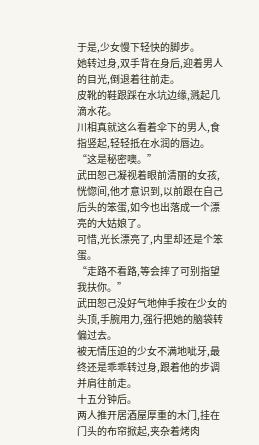于是,少女慢下轻快的脚步。
她转过身,双手背在身后,迎着男人的目光,倒退着往前走。
皮靴的鞋跟踩在水坑边缘,溅起几滴水花。
川相真就这么看着伞下的男人,食指竖起,轻轻抵在水润的唇边。
“这是秘密噢。”
武田恕己凝视着眼前清丽的女孩,恍惚间,他才意识到,以前跟在自己后头的笨蛋,如今也出落成一个漂亮的大姑娘了。
可惜,光长漂亮了,内里却还是个笨蛋。
“走路不看路,等会摔了可别指望我扶你。”
武田恕己没好气地伸手按在少女的头顶,手腕用力,强行把她的脑袋转偏过去。
被无情压迫的少女不满地呲牙,最终还是乖乖转过身,跟着他的步调并肩往前走。
十五分钟后。
两人推开居酒屋厚重的木门,挂在门头的布帘掀起,夹杂着烤肉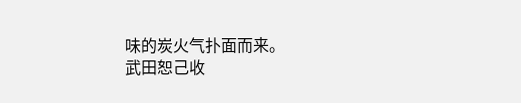味的炭火气扑面而来。
武田恕己收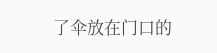了伞放在门口的